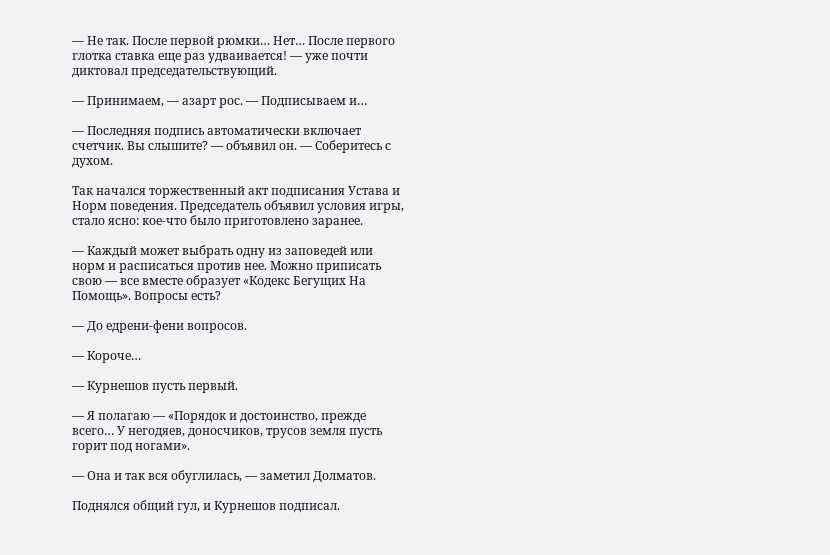— Не так. После первой рюмки… Нет… После первого глотка ставка еще раз удваивается! — уже почти диктовал председательствующий.

— Принимаем, — азарт рос. — Подписываем и…

— Последняя подпись автоматически включает счетчик. Вы слышите? — объявил он. — Соберитесь с духом.

Так начался торжественный акт подписания Устава и Норм поведения. Председатель объявил условия игры, стало ясно: кое-что было приготовлено заранее.

— Каждый может выбрать одну из заповедей или норм и расписаться против нее. Можно приписать свою — все вместе образует «Кодекс Бегущих На Помощь». Вопросы есть?

— До едрени-фени вопросов.

— Короче…

— Курнешов пусть первый.

— Я полагаю — «Порядок и достоинство, прежде всего… У негодяев, доносчиков, трусов земля пусть горит под ногами».

— Она и так вся обуглилась, — заметил Долматов.

Поднялся общий гул, и Курнешов подписал.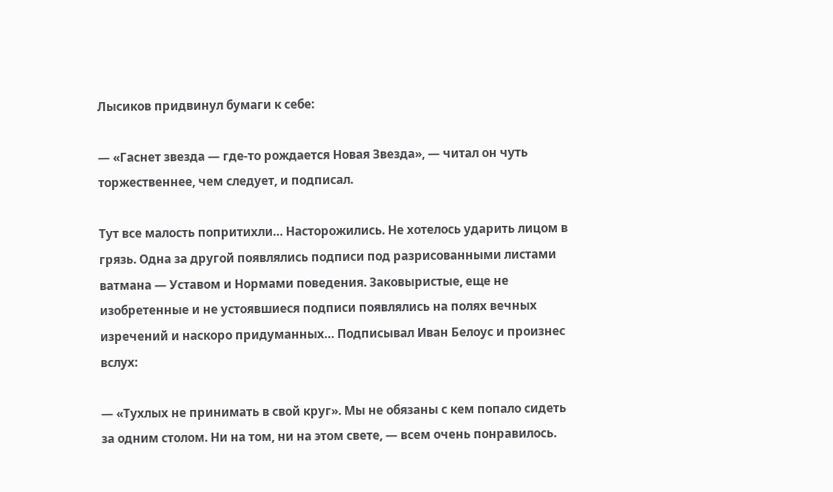Лысиков придвинул бумаги к себе:

— «Гаснет звезда — где-то рождается Новая Звезда», — читал он чуть торжественнее, чем следует, и подписал.

Тут все малость попритихли… Насторожились. Не хотелось ударить лицом в грязь. Одна за другой появлялись подписи под разрисованными листами ватмана — Уставом и Нормами поведения. Заковыристые, еще не изобретенные и не устоявшиеся подписи появлялись на полях вечных изречений и наскоро придуманных… Подписывал Иван Белоус и произнес вслух:

— «Тухлых не принимать в свой круг». Мы не обязаны с кем попало сидеть за одним столом. Ни на том, ни на этом свете, — всем очень понравилось.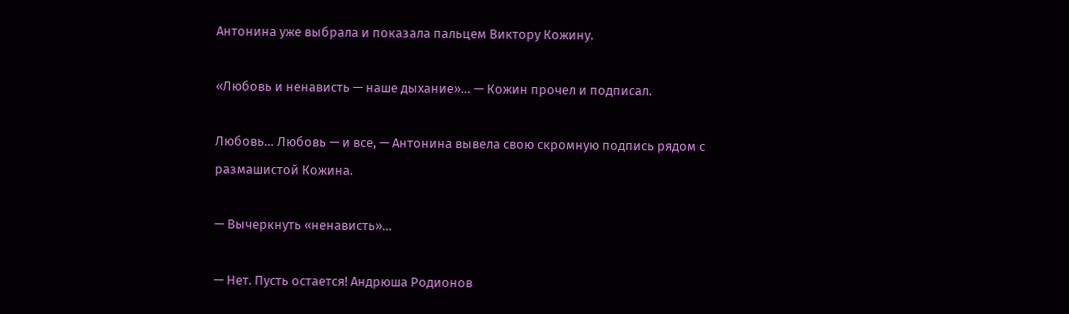Антонина уже выбрала и показала пальцем Виктору Кожину.

«Любовь и ненависть — наше дыхание»… — Кожин прочел и подписал.

Любовь… Любовь — и все, — Антонина вывела свою скромную подпись рядом с размашистой Кожина.

— Вычеркнуть «ненависть»…

— Нет. Пусть остается! Андрюша Родионов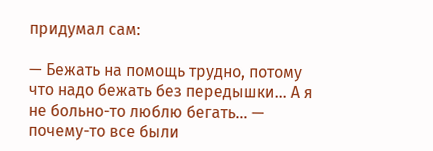придумал сам:

— Бежать на помощь трудно, потому что надо бежать без передышки… А я не больно-то люблю бегать… — почему-то все были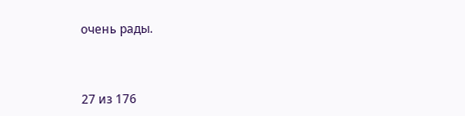очень рады.



27 из 176